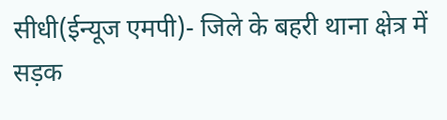सीधी(ईन्यूज एमपी)- जिले के बहरी थाना क्षेत्र में सड़क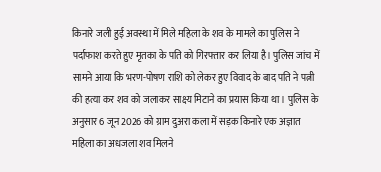किनारे जली हुई अवस्था में मिले महिला के शव के मामले का पुलिस ने पर्दाफाश करते हुए मृतका के पति को गिरफ्तार कर लिया है। पुलिस जांच में सामने आया कि भरण-पोषण राशि को लेकर हुए विवाद के बाद पति ने पत्नी की हत्या कर शव को जलाकर साक्ष्य मिटाने का प्रयास किया था। पुलिस के अनुसार 6 जून 2026 को ग्राम दुअरा कला में सड़क किनारे एक अज्ञात महिला का अधजला शव मिलने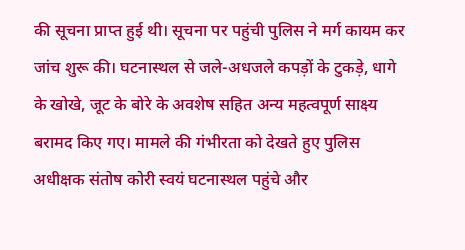की सूचना प्राप्त हुई थी। सूचना पर पहुंची पुलिस ने मर्ग कायम कर जांच शुरू की। घटनास्थल से जले-अधजले कपड़ों के टुकड़े, धागे के खोखे, जूट के बोरे के अवशेष सहित अन्य महत्वपूर्ण साक्ष्य बरामद किए गए। मामले की गंभीरता को देखते हुए पुलिस अधीक्षक संतोष कोरी स्वयं घटनास्थल पहुंचे और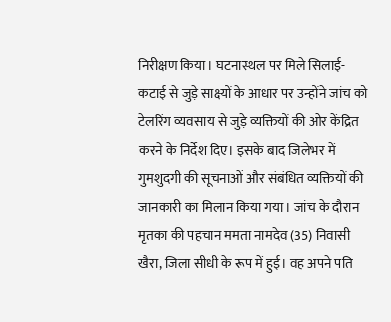निरीक्षण किया। घटनास्थल पर मिले सिलाई-कटाई से जुड़े साक्ष्यों के आधार पर उन्होंने जांच को टेलरिंग व्यवसाय से जुड़े व्यक्तियों की ओर केंद्रित करने के निर्देश दिए। इसके बाद जिलेभर में गुमशुदगी की सूचनाओं और संबंधित व्यक्तियों की जानकारी का मिलान किया गया। जांच के दौरान मृतका की पहचान ममता नामदेव (35) निवासी खैरा, जिला सीधी के रूप में हुई। वह अपने पति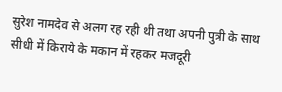सुरेश नामदेव से अलग रह रही थी तथा अपनी पुत्री के साथ सीधी में किराये के मकान में रहकर मजदूरी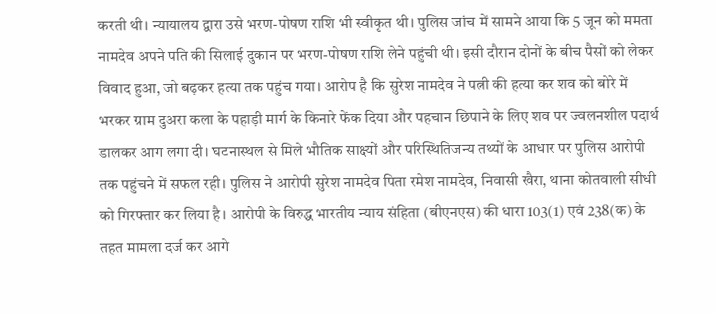करती थी। न्यायालय द्वारा उसे भरण-पोषण राशि भी स्वीकृत थी। पुलिस जांच में सामने आया कि 5 जून को ममता नामदेव अपने पति की सिलाई दुकान पर भरण-पोषण राशि लेने पहुंची थी। इसी दौरान दोनों के बीच पैसों को लेकर विवाद हुआ, जो बढ़कर हत्या तक पहुंच गया। आरोप है कि सुरेश नामदेव ने पत्नी की हत्या कर शव को बोरे में भरकर ग्राम दुअरा कला के पहाड़ी मार्ग के किनारे फेंक दिया और पहचान छिपाने के लिए शव पर ज्वलनशील पदार्थ डालकर आग लगा दी। घटनास्थल से मिले भौतिक साक्ष्यों और परिस्थितिजन्य तथ्यों के आधार पर पुलिस आरोपी तक पहुंचने में सफल रही। पुलिस ने आरोपी सुरेश नामदेव पिता रमेश नामदेव, निवासी खैरा, थाना कोतवाली सीधी को गिरफ्तार कर लिया है। आरोपी के विरुद्ध भारतीय न्याय संहिता (बीएनएस) की धारा 103(1) एवं 238(क) के तहत मामला दर्ज कर आगे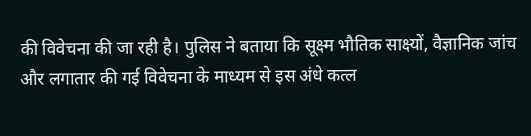की विवेचना की जा रही है। पुलिस ने बताया कि सूक्ष्म भौतिक साक्ष्यों, वैज्ञानिक जांच और लगातार की गई विवेचना के माध्यम से इस अंधे कत्ल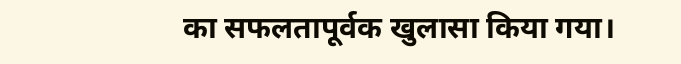का सफलतापूर्वक खुलासा किया गया।